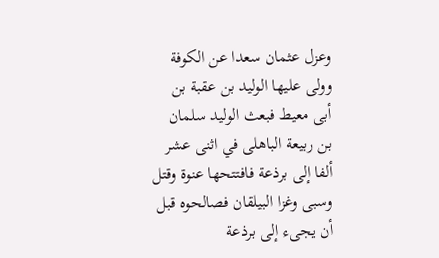وعزل عثمان سعدا عن الكوفة وولى عليها الوليد بن عقبة بن أبى معيط فبعث الوليد سلمان بن ربيعة الباهلى في اثنى عشر ألفا إلى برذعة فافتتحها عنوة وقتل وسبى وغزا البيلقان فصالحوه قبل أن يجىء إلى برذعة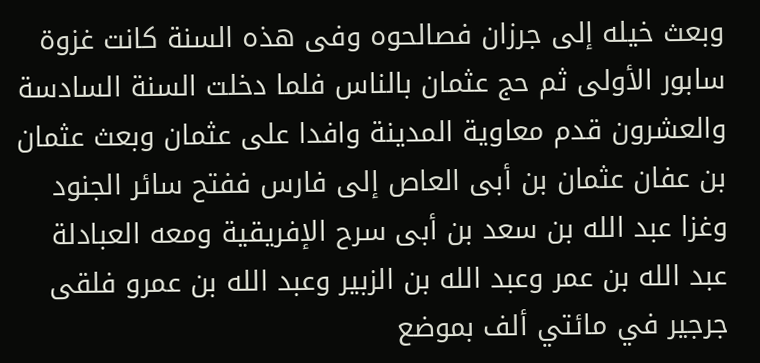وبعث خيله إلى جرزان فصالحوه وفى هذه السنة كانت غزوة سابور الأولى ثم حج عثمان بالناس فلما دخلت السنة السادسة والعشرون قدم معاوية المدينة وافدا على عثمان وبعث عثمان بن عفان عثمان بن أبى العاص إلى فارس ففتح سائر الجنود وغزا عبد الله بن سعد بن أبى سرح الإفريقية ومعه العبادلة عبد الله بن عمر وعبد الله بن الزبير وعبد الله بن عمرو فلقى جرجير في مائتي ألف بموضع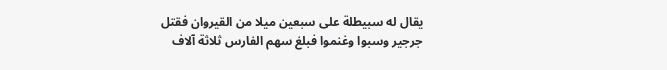يقال له سبيطلة على سبعين ميلا من القيروان فقتل جرجير وسبوا وغنموا فبلغ سهم الفارس ثلاثة آلاف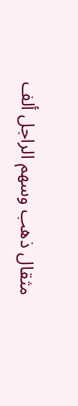مثقال ذهب وسهم الراجل ألف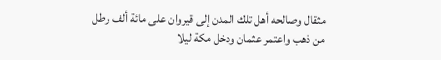مثقال وصالحه أهل تلك المدن إلى قيروان على مائة ألف رطل من ذهب واعتمر عثمان ودخل مكة ليلا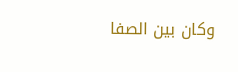وكان بين الصفا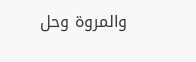والمروة وحل